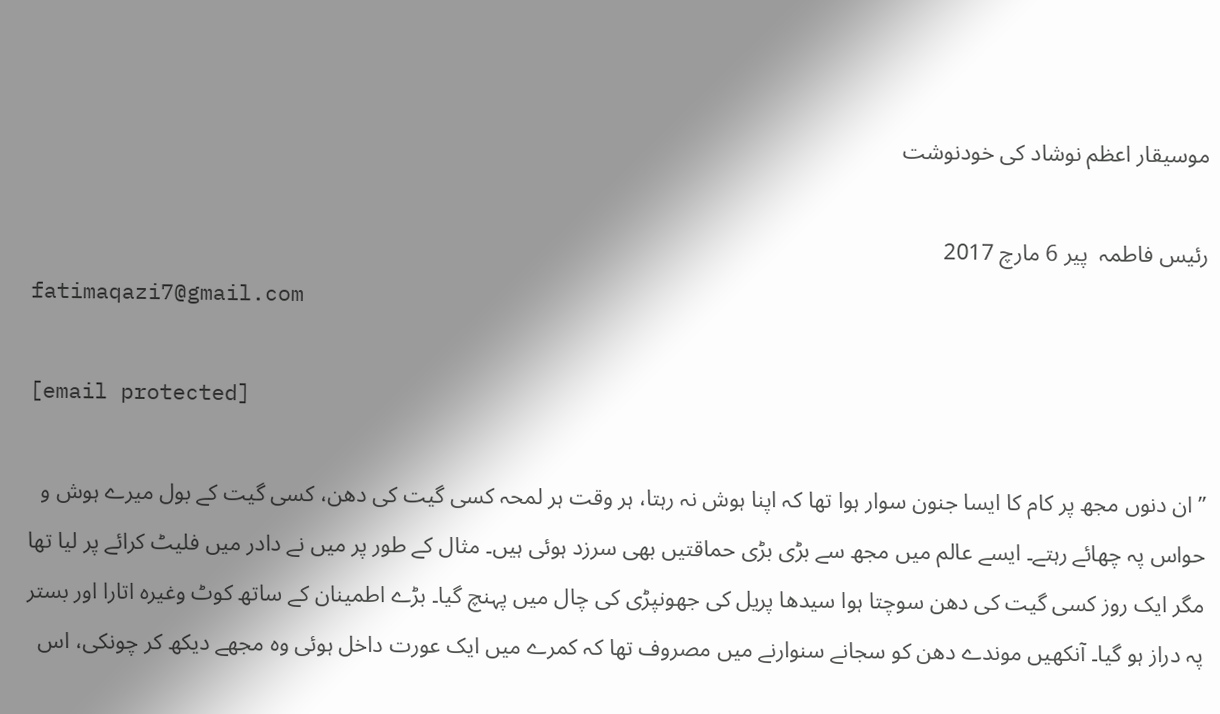موسیقار اعظم نوشاد کی خودنوشت

رئیس فاطمہ  پير 6 مارچ 2017
fatimaqazi7@gmail.com

[email protected]

’’ان دنوں مجھ پر کام کا ایسا جنون سوار ہوا تھا کہ اپنا ہوش نہ رہتا، ہر وقت ہر لمحہ کسی گیت کی دھن، کسی گیت کے بول میرے ہوش و حواس پہ چھائے رہتے۔ ایسے عالم میں مجھ سے بڑی بڑی حماقتیں بھی سرزد ہوئی ہیں۔ مثال کے طور پر میں نے دادر میں فلیٹ کرائے پر لیا تھا مگر ایک روز کسی گیت کی دھن سوچتا ہوا سیدھا پریل کی جھونپڑی کی چال میں پہنچ گیا۔ بڑے اطمینان کے ساتھ کوٹ وغیرہ اتارا اور بستر پہ دراز ہو گیا۔ آنکھیں موندے دھن کو سجانے سنوارنے میں مصروف تھا کہ کمرے میں ایک عورت داخل ہوئی وہ مجھے دیکھ کر چونکی، اس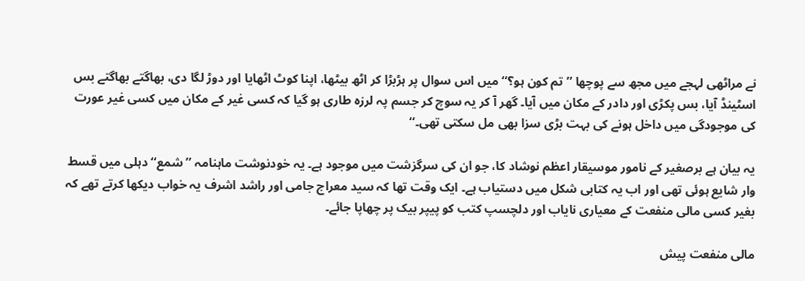نے مراٹھی لہجے میں مجھ سے پوچھا ’’تم کون ہو؟‘‘ میں اس سوال پر ہڑبڑا کر اٹھ بیٹھا، اپنا کوٹ اٹھایا اور دوڑ لگا دی، بھاگتے بھاگتے بس اسٹینڈ آیا، بس پکڑی اور دادر کے مکان میں آیا۔ گھر آ کر یہ سوچ کر جسم پہ لرزہ طاری ہو گیا کہ کسی غیر کے مکان میں کسی غیر عورت کی موجودگی میں داخل ہونے کی بہت بڑی سزا بھی مل سکتی تھی۔‘‘

یہ بیان ہے برصغیر کے نامور موسیقار اعظم نوشاد کا، جو ان کی سرگزشت میں موجود ہے۔ یہ خودنوشت ماہنامہ ’’شمع‘‘ دہلی میں قسط وار شایع ہوئی تھی اور اب یہ کتابی شکل میں دستیاب ہے۔ ایک وقت تھا کہ سید معراج جامی اور راشد اشرف یہ خواب دیکھا کرتے تھے کہ بغیر کسی مالی منفعت کے معیاری نایاب اور دلچسپ کتب کو پیپر بیک پر چھاپا جائے۔

مالی منفعت پیش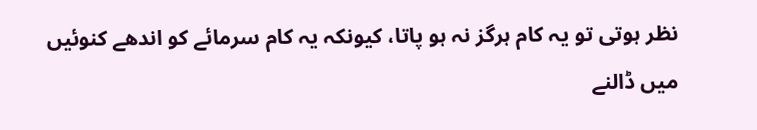نظر ہوتی تو یہ کام ہرگز نہ ہو پاتا، کیونکہ یہ کام سرمائے کو اندھے کنوئیں میں ڈالنے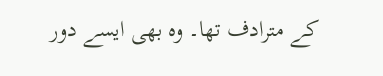کے مترادف تھا۔ وہ بھی ایسے دور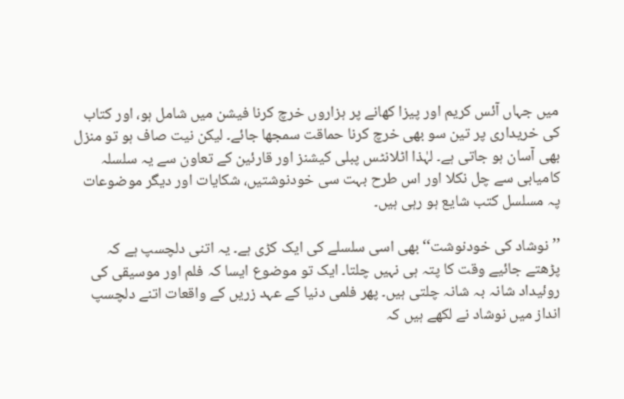میں جہاں آئس کریم اور پیزا کھانے پر ہزاروں خرچ کرنا فیشن میں شامل ہو، اور کتاب کی خریداری پر تین سو بھی خرچ کرنا حماقت سمجھا جائے۔ لیکن نیت صاف ہو تو منزل بھی آسان ہو جاتی ہے۔ لہٰذا اٹلانٹس پبلی کیشنز اور قارئین کے تعاون سے یہ سلسلہ کامیابی سے چل نکلا اور اس طرح بہت سی خودنوشتیں، شکایات اور دیگر موضوعات پہ مسلسل کتب شایع ہو رہی ہیں۔

’’نوشاد کی خودنوشت‘‘ بھی اسی سلسلے کی ایک کڑی ہے۔ یہ اتنی دلچسپ ہے کہ پڑھتے جائیے وقت کا پتہ ہی نہیں چلتا۔ ایک تو موضوع ایسا کہ فلم اور موسیقی کی روئیداد شانہ بہ شانہ چلتی ہیں۔ پھر فلمی دنیا کے عہد زریں کے واقعات اتنے دلچسپ انداز میں نوشاد نے لکھے ہیں کہ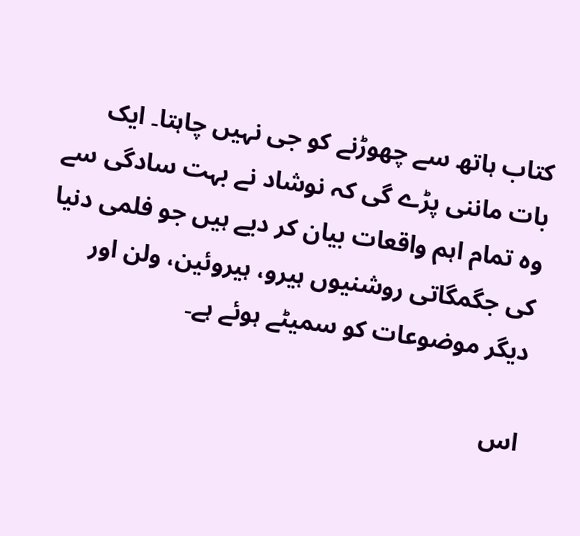کتاب ہاتھ سے چھوڑنے کو جی نہیں چاہتا۔ ایک بات ماننی پڑے گی کہ نوشاد نے بہت سادگی سے وہ تمام اہم واقعات بیان کر دیے ہیں جو فلمی دنیا کی جگمگاتی روشنیوں ہیرو، ہیروئین، ولن اور دیگر موضوعات کو سمیٹے ہوئے ہے۔

اس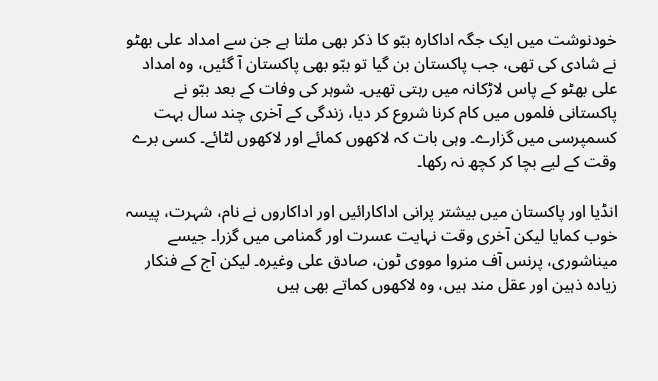خودنوشت میں ایک جگہ اداکارہ ببّو کا ذکر بھی ملتا ہے جن سے امداد علی بھٹو نے شادی کی تھی، جب پاکستان بن گیا تو ببّو بھی پاکستان آ گئیں، وہ امداد علی بھٹو کے پاس لاڑکانہ میں رہتی تھیں۔ شوہر کی وفات کے بعد ببّو نے پاکستانی فلموں میں کام کرنا شروع کر دیا، زندگی کے آخری چند سال بہت کسمپرسی میں گزارے۔ وہی بات کہ لاکھوں کمائے اور لاکھوں لٹائے۔ کسی برے وقت کے لیے بچا کر کچھ نہ رکھا۔

انڈیا اور پاکستان میں بیشتر پرانی اداکارائیں اور اداکاروں نے نام، شہرت، پیسہ خوب کمایا لیکن آخری وقت نہایت عسرت اور گمنامی میں گزرا۔ جیسے میناشوری، پرنس آف منروا مووی ٹون، صادق علی وغیرہ۔ لیکن آج کے فنکار زیادہ ذہین اور عقل مند ہیں، وہ لاکھوں کماتے بھی ہیں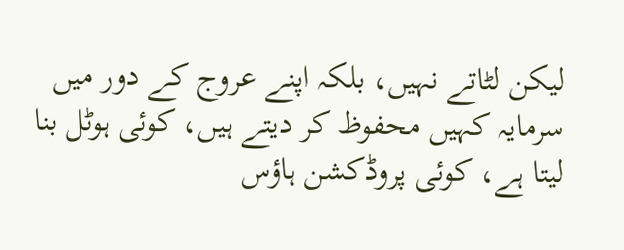لیکن لٹاتے نہیں، بلکہ اپنے عروج کے دور میں سرمایہ کہیں محفوظ کر دیتے ہیں، کوئی ہوٹل بنا لیتا ہے، کوئی پروڈکشن ہاؤس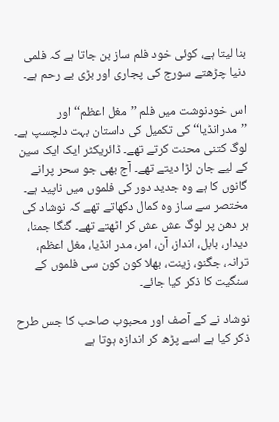بنا لیتا ہے، کوئی خود فلم ساز بن جاتا ہے کہ فلمی دنیا چڑھتے سورج کی پجاری اور بڑی بے رحم ہے۔

اس خودنوشت میں فلم ’’مغل اعظم‘‘ اور ’’مدرانڈیا‘‘ کی تکمیل کی داستان بہت دلچسپ ہے۔ لوگ کتنی محنت کرتے تھے۔ ڈائریکٹر ایک ایک سین کے لیے جان لڑا دیتے تھے۔ آج بھی جو سحر پرانے گانوں کا ہے وہ جدید دور کی فلموں میں ناپید ہے۔ مختصر سے ساز وہ کمال دکھاتے تھے کہ نوشاد کی ہر دھن پر لوگ عش عش کر اٹھتے تھے۔ گنگا جمنا، دیدار، بابل، انداز، آن، امر، مدر انڈیا، مغل اعظم، ترانہ، جگنو، زینت، بھلا کون کون سی فلموں کے سنگیت کا ذکر کیا جائے۔

نوشاد نے کے آصف اور محبوب صاحب کا جس طرح ذکر کیا ہے اسے پڑھ کر اندازہ ہوتا ہے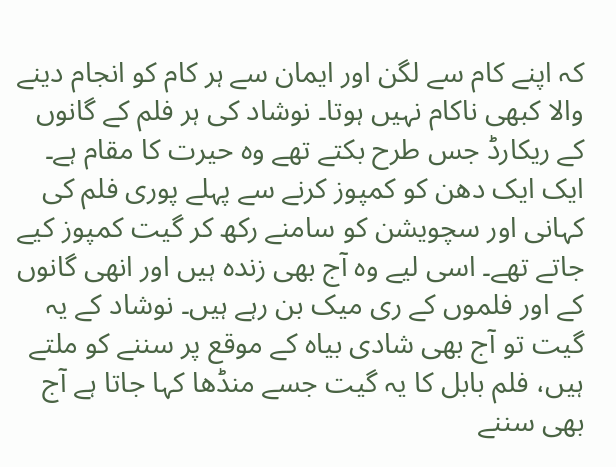کہ اپنے کام سے لگن اور ایمان سے ہر کام کو انجام دینے والا کبھی ناکام نہیں ہوتا۔ نوشاد کی ہر فلم کے گانوں کے ریکارڈ جس طرح بکتے تھے وہ حیرت کا مقام ہے۔ ایک ایک دھن کو کمپوز کرنے سے پہلے پوری فلم کی کہانی اور سچویشن کو سامنے رکھ کر گیت کمپوز کیے جاتے تھے۔ اسی لیے وہ آج بھی زندہ ہیں اور انھی گانوں کے اور فلموں کے ری میک بن رہے ہیں۔ نوشاد کے یہ گیت تو آج بھی شادی بیاہ کے موقع پر سننے کو ملتے ہیں، فلم بابل کا یہ گیت جسے منڈھا کہا جاتا ہے آج بھی سننے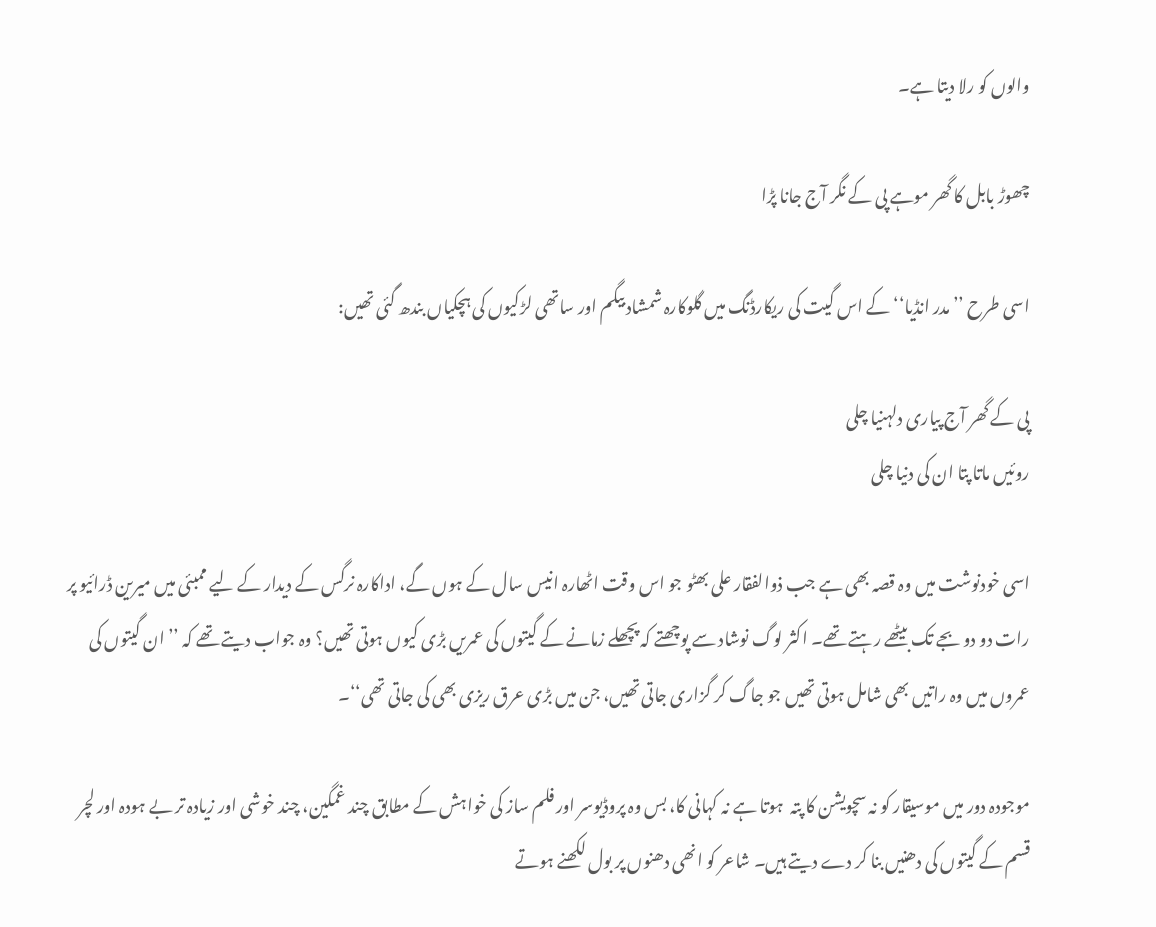والوں کو رلا دیتا ہے۔

چھوڑ بابل کا گھر موہے پی کے نگر آج جانا پڑا

اسی طرح ’’مدر انڈیا‘‘ کے اس گیت کی ریکارڈنگ میں گلوکارہ شمشاد بیگم اور ساتھی لڑکیوں کی ہچکیاں بندھ گئی تھیں:

پی کے گھر آج پیاری دلہنیا چلی
روئیں ماتا پتا ان کی دنیا چلی

اسی خودنوشت میں وہ قصہ بھی ہے جب ذوالفقار علی بھٹو جو اس وقت اٹھارہ انیس سال کے ہوں گے، اداکارہ نرگس کے دیدار کے لیے ممبئی میں میرین ڈرائیو پر رات دو دو بجے تک بیٹھے رہتے تھے۔ اکثر لوگ نوشاد سے پوچھتے کہ پچھلے زمانے کے گیتوں کی عمریں بڑی کیوں ہوتی تھیں؟ وہ جواب دیتے تھے کہ ’’ان گیتوں کی عمروں میں وہ راتیں بھی شامل ہوتی تھیں جو جاگ کر گزاری جاتی تھیں، جن میں بڑی عرق ریزی بھی کی جاتی تھی‘‘۔

موجودہ دور میں موسیقار کو نہ سچویشن کا پتہ  ہوتا ہے نہ کہانی کا، بس وہ پروڈیوسر اور فلم ساز کی خواہش کے مطابق چند غمگین، چند خوشی اور زیادہ تر بے ہودہ اور لچر قسم کے گیتوں کی دھنیں بنا کر دے دیتے ہیں۔ شاعر کو انھی دھنوں پر بول لکھنے ہوتے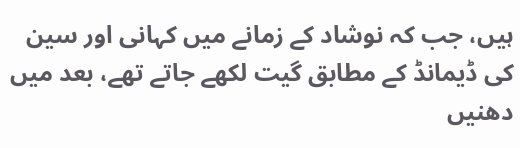ہیں، جب کہ نوشاد کے زمانے میں کہانی اور سین کی ڈیمانڈ کے مطابق گیت لکھے جاتے تھے، بعد میں دھنیں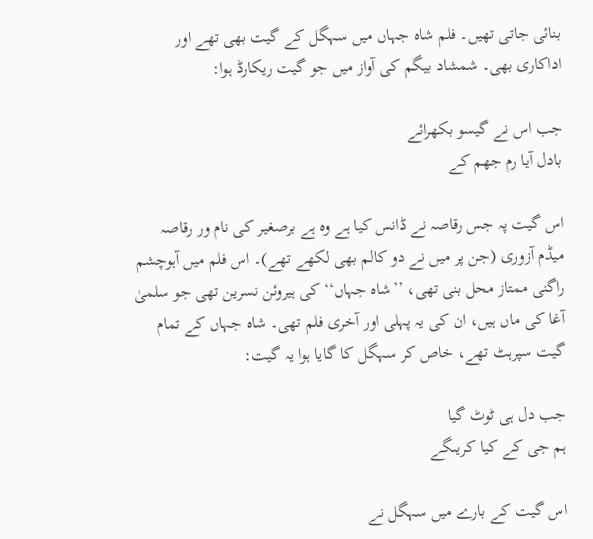بنائی جاتی تھیں۔ فلم شاہ جہاں میں سہگل کے گیت بھی تھے اور اداکاری بھی۔ شمشاد بیگم کی آواز میں جو گیت ریکارڈ ہوا:

جب اس نے گیسو بکھرائے
بادل آیا رم جھم کے

اس گیت پہ جس رقاصہ نے ڈانس کیا ہے وہ ہے برصغیر کی نام ور رقاصہ میڈم آزوری (جن پر میں نے دو کالم بھی لکھے تھے)۔ اس فلم میں آہوچشم راگنی ممتاز محل بنی تھی، ’’شاہ جہاں‘‘ کی ہیروئن نسرین تھی جو سلمیٰ آغا کی ماں ہیں، ان کی یہ پہلی اور آخری فلم تھی۔ شاہ جہاں کے تمام گیت سپرہٹ تھے، خاص کر سہگل کا گایا ہوا یہ گیت:

جب دل ہی ٹوٹ گیا
ہم جی کے کیا کریںگے

اس گیت کے بارے میں سہگل نے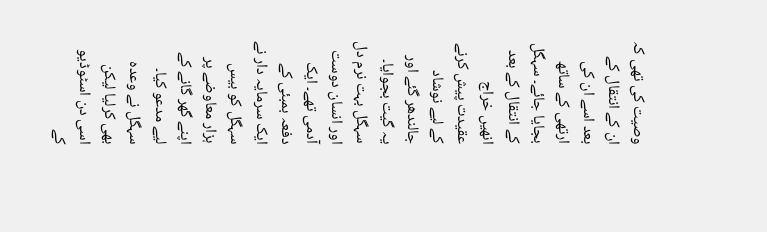وصیت کی تھی کہ ان کے انتقال کے بعد اسے ان کی ارتھی کے ساتھ بجایا جائے۔ سہگل کے انتقال کے بعد انھیں خراج عقیدت پیش کرنے کے لیے نوشاد جالندھر گئے اور یہ گیت بجوایا۔ سہگل بہت نرم دل اور انسان دوست آدمی تھے۔ ایک دفعہ بمبئی کے ایک سرمایہ دار نے سہگل کو بیس ہزار معاوضے پر اپنے گھر گانے کے لیے مدعو کیا۔ سہگل نے وعدہ بھی کرلیا لیکن اسی دن اسٹوڈیو کے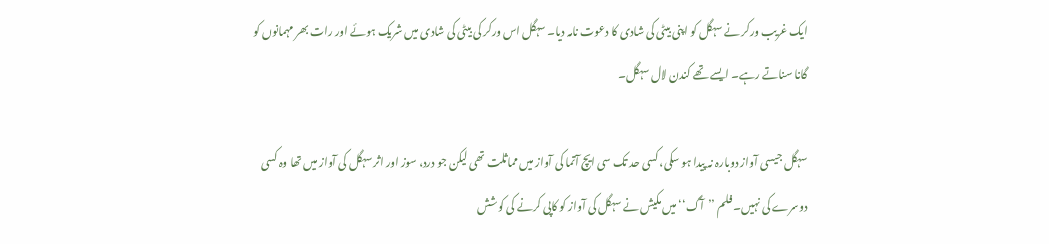ایک غریب ورکر نے سہگل کو اپنی بیٹی کی شادی کا دعوت نامہ دیا۔ سہگل اس ورکر کی بیٹی کی شادی میں شریک ہوئے اور رات بھر مہمانوں کو گانا سناتے رہے۔ ایسے تھے کندن لال سہگل۔

سہگل جیسی آواز دوبارہ نہ پیدا ہو سکی، کسی حد تک سی ایچ آتما کی آواز میں مماثلت تھی لیکن جو درد، سوز اور اثر سہگل کی آواز میں تھا وہ کسی دوسرے کی نہیں۔ فلم ’’آگ‘‘ میں مکیش نے سہگل کی آواز کو کاپی کرنے کی کوشش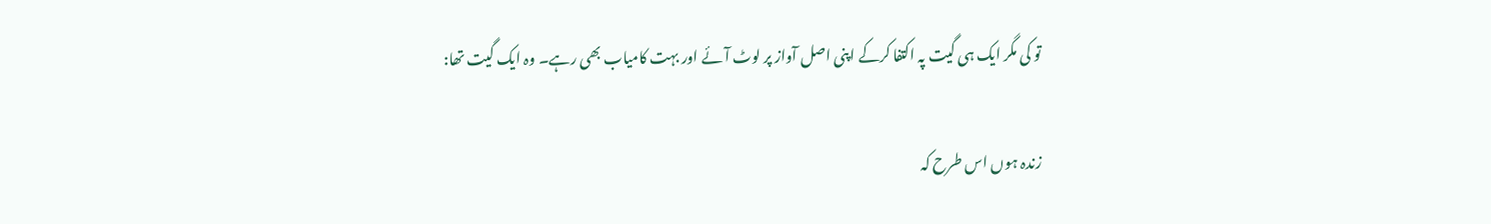تو کی مگر ایک ہی گیت پہ اکتفا کرکے اپنی اصل آواز پر لوٹ آئے اور بہت کامیاب بھی رہے۔ وہ ایک گیت تھا:

زندہ ہوں اس طرح کہ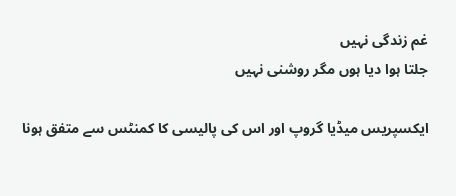غم زندگی نہیں
جلتا ہوا دیا ہوں مگر روشنی نہیں

ایکسپریس میڈیا گروپ اور اس کی پالیسی کا کمنٹس سے متفق ہونا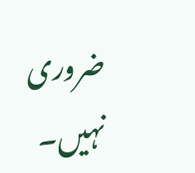ضروری نہیں۔